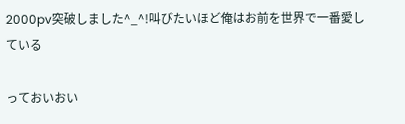2000pv突破しました^_^!叫びたいほど俺はお前を世界で一番愛している

っておいおい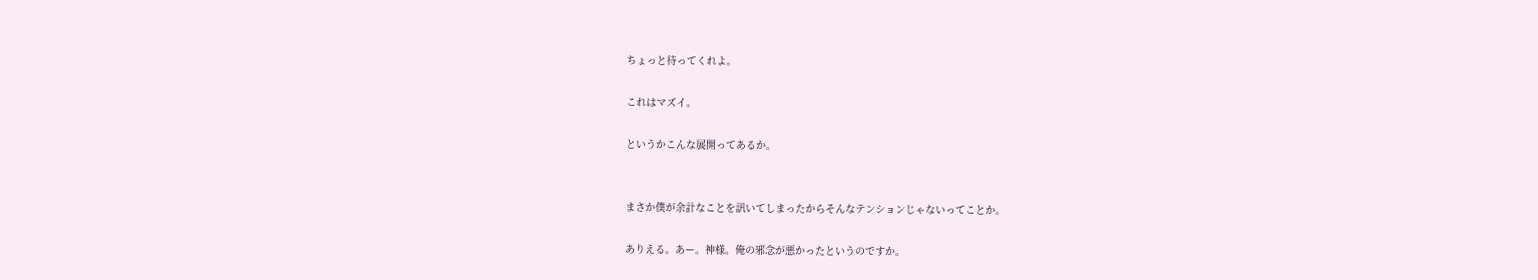ちょっと待ってくれよ。

これはマズイ。

というかこんな展開ってあるか。


まさか僕が余計なことを訊いてしまったからそんなテンションじゃないってことか。

ありえる。あー。神様。俺の邪念が悪かったというのですか。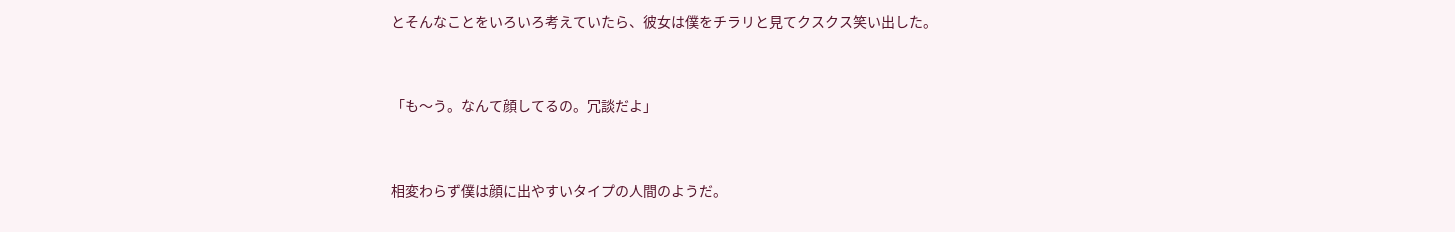とそんなことをいろいろ考えていたら、彼女は僕をチラリと見てクスクス笑い出した。


「も〜う。なんて顔してるの。冗談だよ」


相変わらず僕は顔に出やすいタイプの人間のようだ。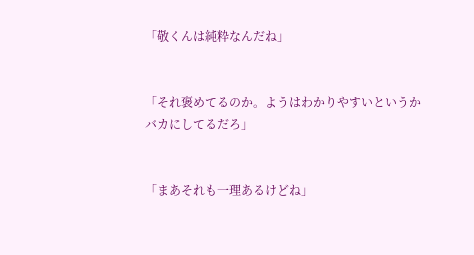「敬くんは純粋なんだね」


「それ褒めてるのか。ようはわかりやすいというかバカにしてるだろ」


「まあそれも一理あるけどね」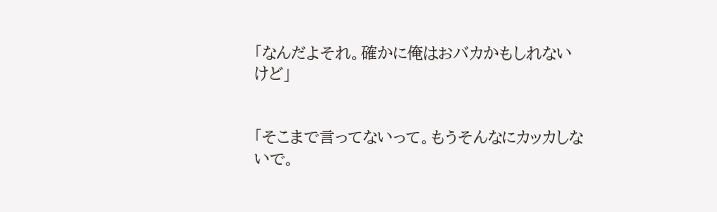「なんだよそれ。確かに俺はおバカかもしれないけど」


「そこまで言ってないって。もうそんなにカッカしないで。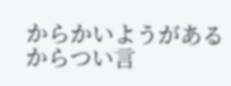からかいようがあるからつい言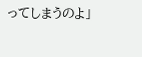ってしまうのよ」